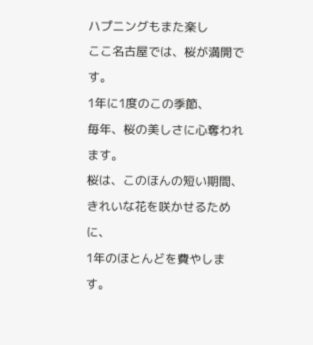ハプニングもまた楽し
ここ名古屋では、桜が満開です。
1年に1度のこの季節、
毎年、桜の美しさに心奪われます。
桜は、このほんの短い期間、
きれいな花を咲かせるために、
1年のほとんどを費やします。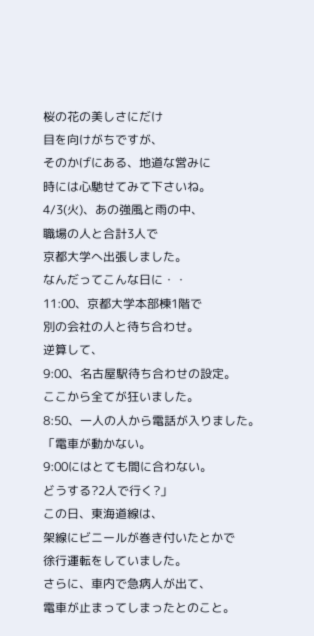桜の花の美しさにだけ
目を向けがちですが、
そのかげにある、地道な営みに
時には心馳せてみて下さいね。
4/3(火)、あの強風と雨の中、
職場の人と合計3人で
京都大学へ出張しました。
なんだってこんな日に・・
11:00、京都大学本部棟1階で
別の会社の人と待ち合わせ。
逆算して、
9:00、名古屋駅待ち合わせの設定。
ここから全てが狂いました。
8:50、一人の人から電話が入りました。
「電車が動かない。
9:00にはとても間に合わない。
どうする?2人で行く?」
この日、東海道線は、
架線にビニールが巻き付いたとかで
徐行運転をしていました。
さらに、車内で急病人が出て、
電車が止まってしまったとのこと。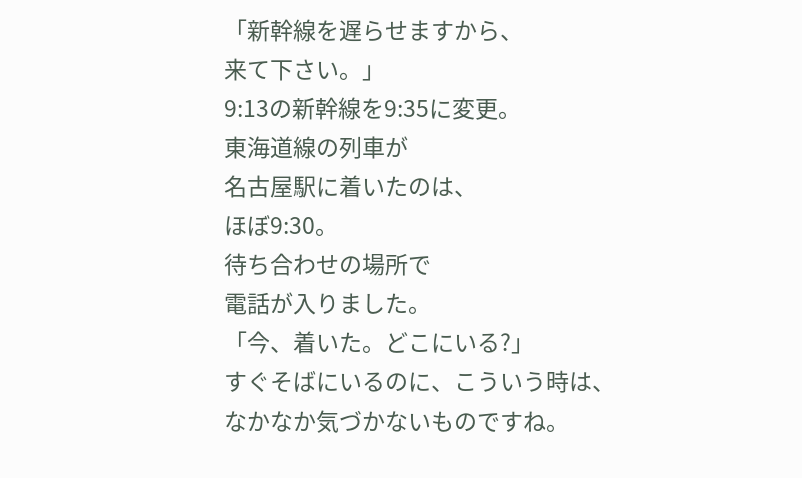「新幹線を遅らせますから、
来て下さい。」
9:13の新幹線を9:35に変更。
東海道線の列車が
名古屋駅に着いたのは、
ほぼ9:30。
待ち合わせの場所で
電話が入りました。
「今、着いた。どこにいる?」
すぐそばにいるのに、こういう時は、
なかなか気づかないものですね。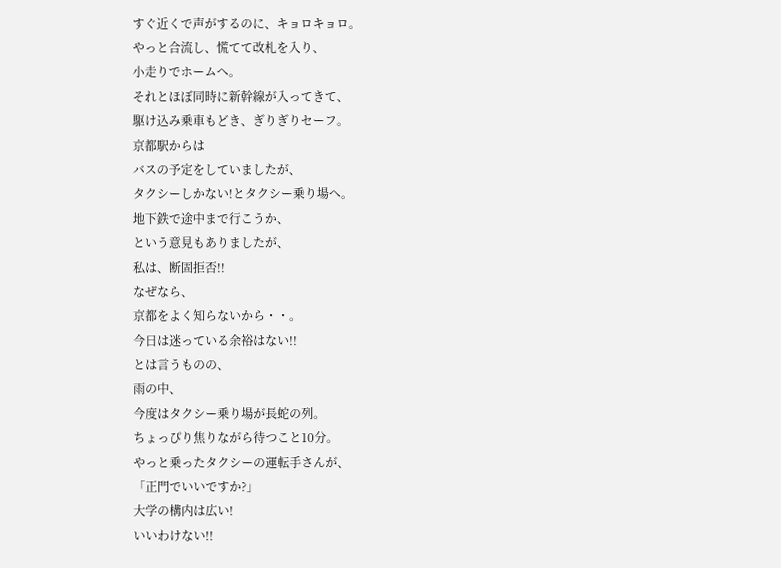すぐ近くで声がするのに、キョロキョロ。
やっと合流し、慌てて改札を入り、
小走りでホームへ。
それとほぼ同時に新幹線が入ってきて、
駆け込み乗車もどき、ぎりぎりセーフ。
京都駅からは
バスの予定をしていましたが、
タクシーしかない!とタクシー乗り場へ。
地下鉄で途中まで行こうか、
という意見もありましたが、
私は、断固拒否!!
なぜなら、
京都をよく知らないから・・。
今日は迷っている余裕はない!!
とは言うものの、
雨の中、
今度はタクシー乗り場が長蛇の列。
ちょっぴり焦りながら待つこと10分。
やっと乗ったタクシーの運転手さんが、
「正門でいいですか?」
大学の構内は広い!
いいわけない!!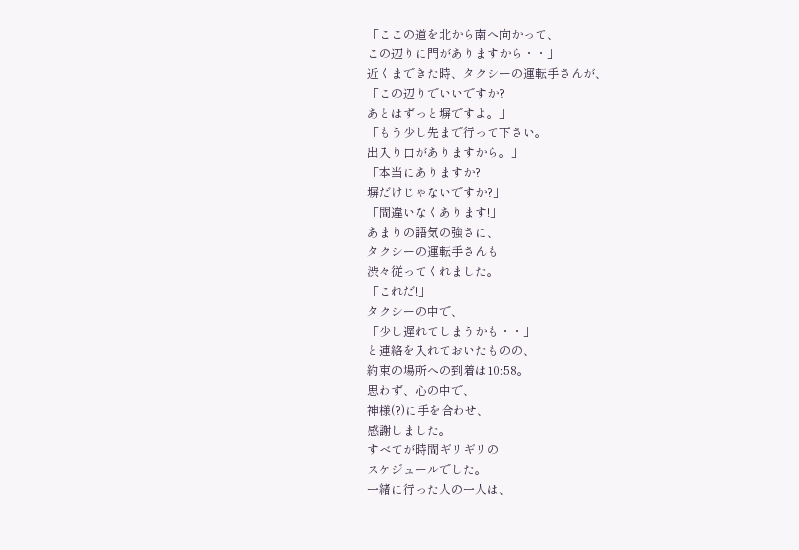「ここの道を北から南へ向かって、
この辺りに門がありますから・・」
近くまできた時、タクシーの運転手さんが、
「この辺りでいいですか?
あとはずっと塀ですよ。」
「もう少し先まで行って下さい。
出入り口がありますから。」
「本当にありますか?
塀だけじゃないですか?」
「間違いなくあります!」
あまりの語気の強さに、
タクシーの運転手さんも
渋々従ってくれました。
「これだ!」
タクシーの中で、
「少し遅れてしまうかも・・」
と連絡を入れておいたものの、
約束の場所への到着は10:58。
思わず、心の中で、
神様(?)に手を合わせ、
感謝しました。
すべてが時間ギリギリの
スケジュールでした。
一緒に行った人の一人は、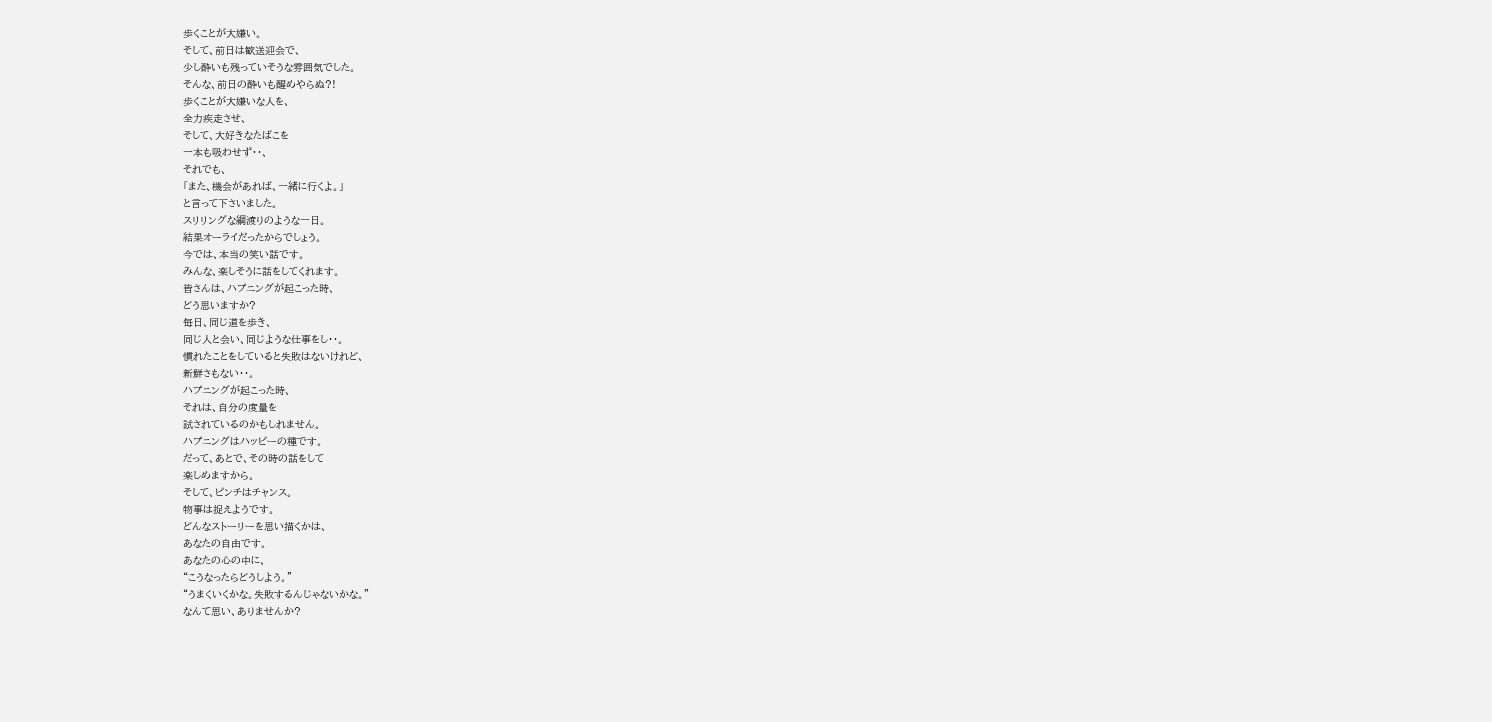歩くことが大嫌い。
そして、前日は歓送迎会で、
少し酔いも残っていそうな雰囲気でした。
そんな、前日の酔いも醒めやらぬ?!
歩くことが大嫌いな人を、
全力疾走させ、
そして、大好きなたばこを
一本も吸わせず・・、
それでも、
「また、機会があれば、一緒に行くよ。」
と言って下さいました。
スリリングな綱渡りのような一日。
結果オーライだったからでしょう。
今では、本当の笑い話です。
みんな、楽しそうに話をしてくれます。
皆さんは、ハプニングが起こった時、
どう思いますか?
毎日、同じ道を歩き、
同じ人と会い、同じような仕事をし・・。
慣れたことをしていると失敗はないけれど、
新鮮さもない・・。
ハプニングが起こった時、
それは、自分の度量を
試されているのかもしれません。
ハプニングはハッピーの種です。
だって、あとで、その時の話をして
楽しめますから。
そして、ピンチはチャンス。
物事は捉えようです。
どんなストーリーを思い描くかは、
あなたの自由です。
あなたの心の中に、
“こうなったらどうしよう。”
“うまくいくかな。失敗するんじゃないかな。”
なんて思い、ありませんか?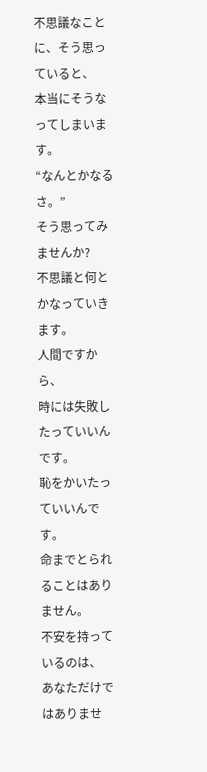不思議なことに、そう思っていると、
本当にそうなってしまいます。
“なんとかなるさ。”
そう思ってみませんか?
不思議と何とかなっていきます。
人間ですから、
時には失敗したっていいんです。
恥をかいたっていいんです。
命までとられることはありません。
不安を持っているのは、
あなただけではありませ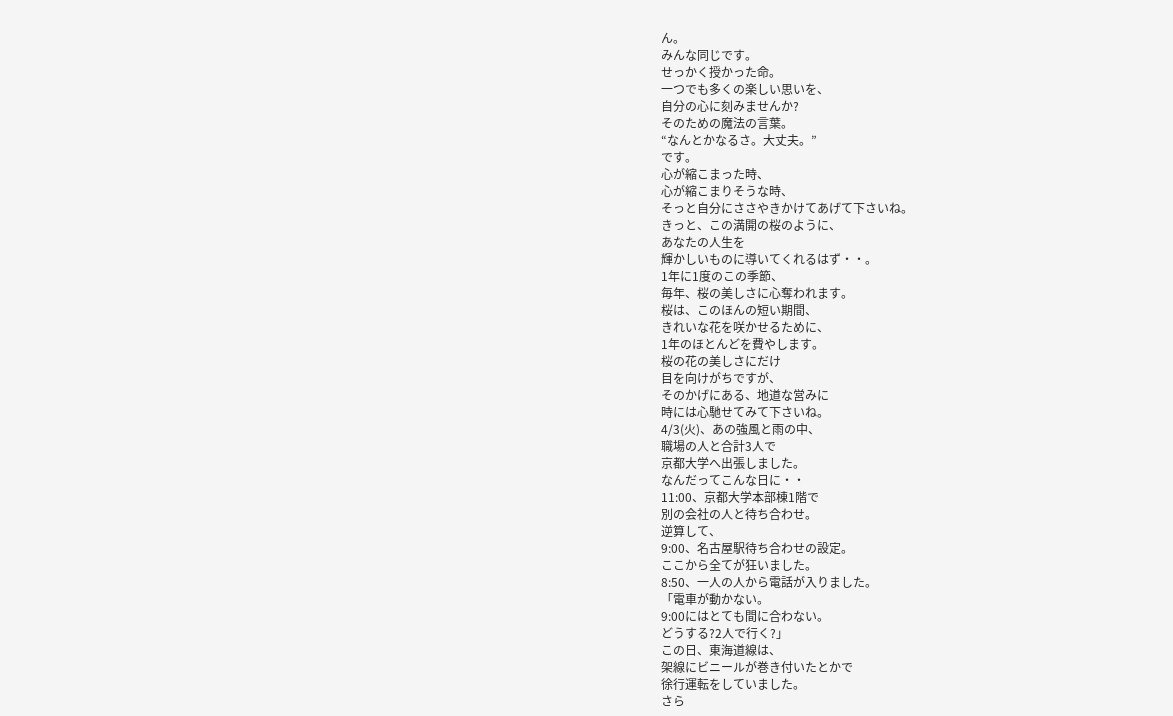ん。
みんな同じです。
せっかく授かった命。
一つでも多くの楽しい思いを、
自分の心に刻みませんか?
そのための魔法の言葉。
“なんとかなるさ。大丈夫。”
です。
心が縮こまった時、
心が縮こまりそうな時、
そっと自分にささやきかけてあげて下さいね。
きっと、この満開の桜のように、
あなたの人生を
輝かしいものに導いてくれるはず・・。
1年に1度のこの季節、
毎年、桜の美しさに心奪われます。
桜は、このほんの短い期間、
きれいな花を咲かせるために、
1年のほとんどを費やします。
桜の花の美しさにだけ
目を向けがちですが、
そのかげにある、地道な営みに
時には心馳せてみて下さいね。
4/3(火)、あの強風と雨の中、
職場の人と合計3人で
京都大学へ出張しました。
なんだってこんな日に・・
11:00、京都大学本部棟1階で
別の会社の人と待ち合わせ。
逆算して、
9:00、名古屋駅待ち合わせの設定。
ここから全てが狂いました。
8:50、一人の人から電話が入りました。
「電車が動かない。
9:00にはとても間に合わない。
どうする?2人で行く?」
この日、東海道線は、
架線にビニールが巻き付いたとかで
徐行運転をしていました。
さら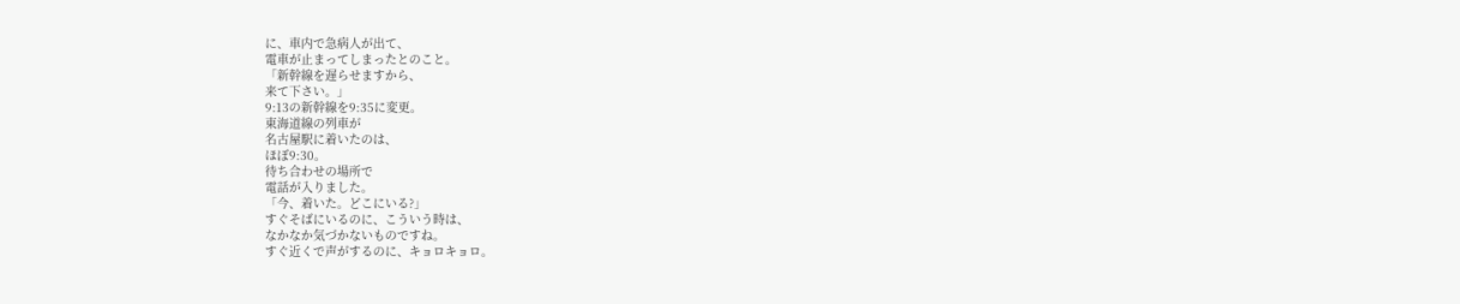に、車内で急病人が出て、
電車が止まってしまったとのこと。
「新幹線を遅らせますから、
来て下さい。」
9:13の新幹線を9:35に変更。
東海道線の列車が
名古屋駅に着いたのは、
ほぼ9:30。
待ち合わせの場所で
電話が入りました。
「今、着いた。どこにいる?」
すぐそばにいるのに、こういう時は、
なかなか気づかないものですね。
すぐ近くで声がするのに、キョロキョロ。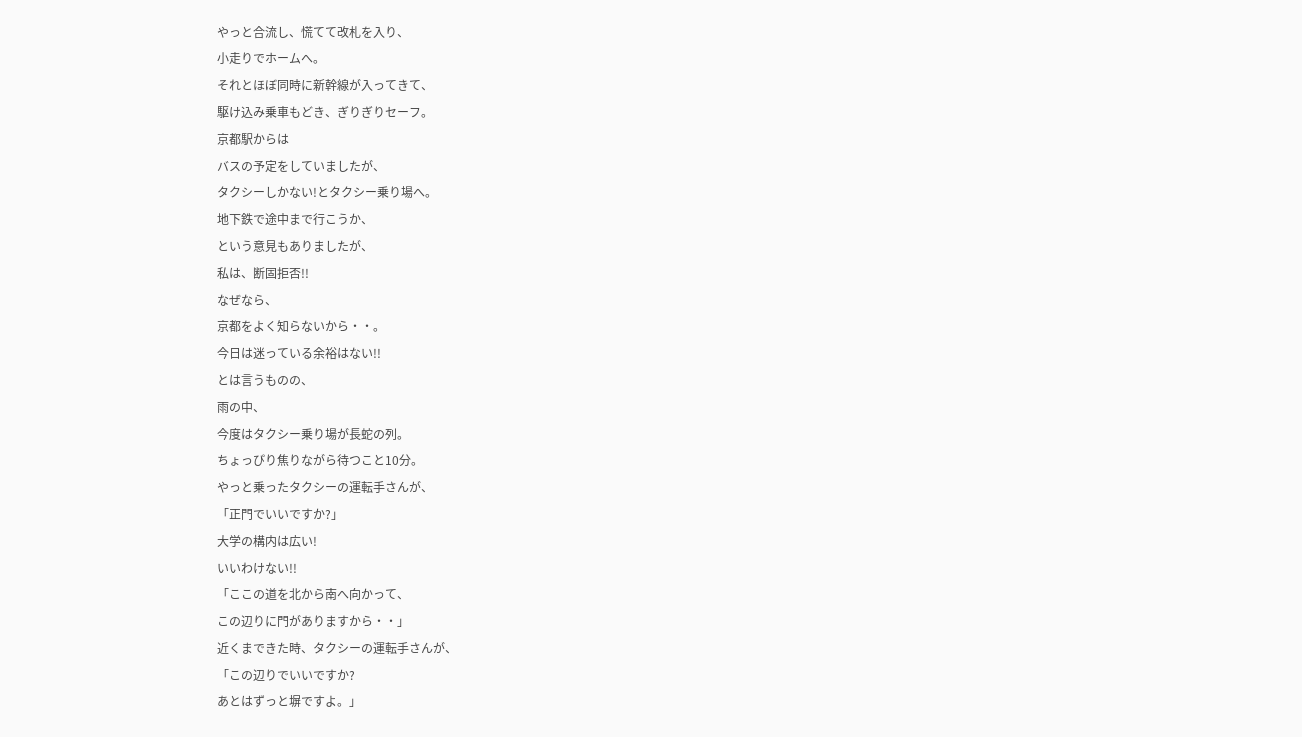やっと合流し、慌てて改札を入り、
小走りでホームへ。
それとほぼ同時に新幹線が入ってきて、
駆け込み乗車もどき、ぎりぎりセーフ。
京都駅からは
バスの予定をしていましたが、
タクシーしかない!とタクシー乗り場へ。
地下鉄で途中まで行こうか、
という意見もありましたが、
私は、断固拒否!!
なぜなら、
京都をよく知らないから・・。
今日は迷っている余裕はない!!
とは言うものの、
雨の中、
今度はタクシー乗り場が長蛇の列。
ちょっぴり焦りながら待つこと10分。
やっと乗ったタクシーの運転手さんが、
「正門でいいですか?」
大学の構内は広い!
いいわけない!!
「ここの道を北から南へ向かって、
この辺りに門がありますから・・」
近くまできた時、タクシーの運転手さんが、
「この辺りでいいですか?
あとはずっと塀ですよ。」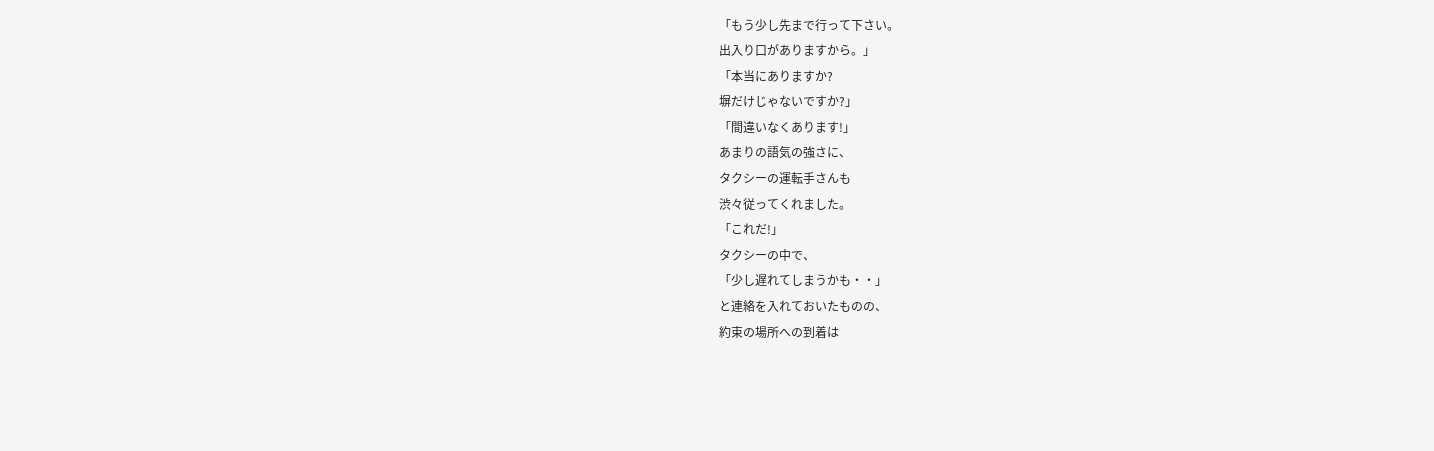「もう少し先まで行って下さい。
出入り口がありますから。」
「本当にありますか?
塀だけじゃないですか?」
「間違いなくあります!」
あまりの語気の強さに、
タクシーの運転手さんも
渋々従ってくれました。
「これだ!」
タクシーの中で、
「少し遅れてしまうかも・・」
と連絡を入れておいたものの、
約束の場所への到着は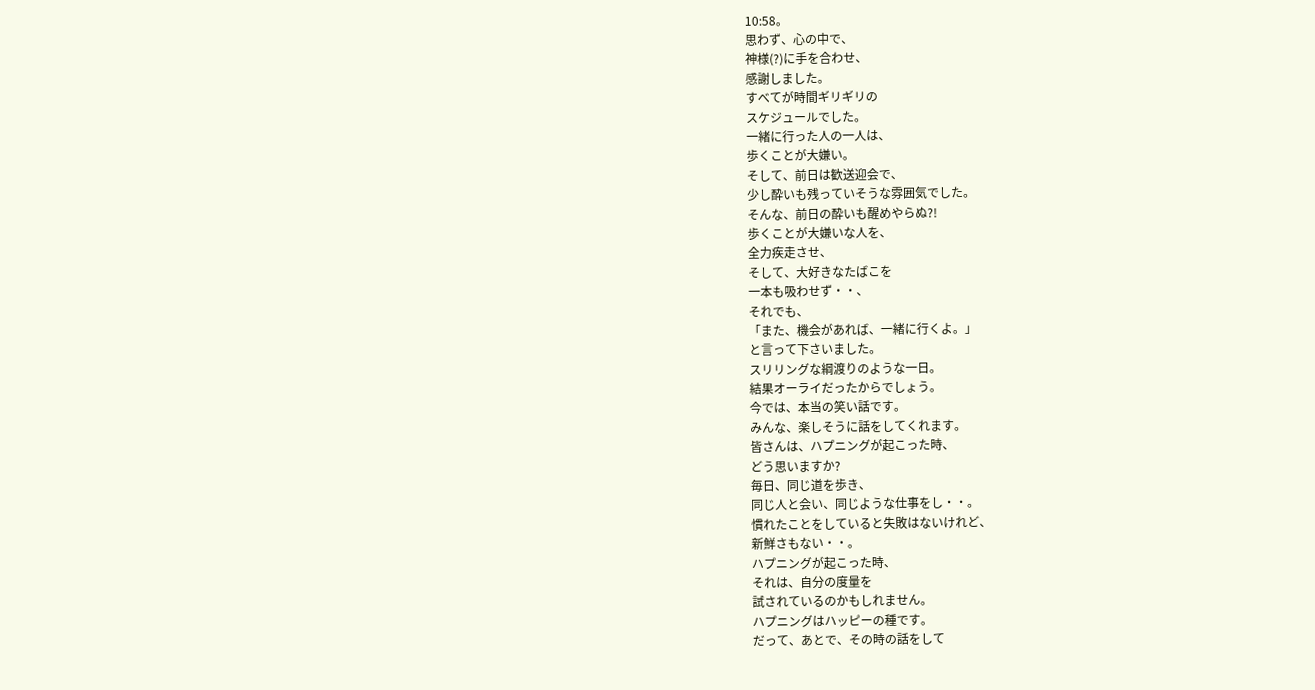10:58。
思わず、心の中で、
神様(?)に手を合わせ、
感謝しました。
すべてが時間ギリギリの
スケジュールでした。
一緒に行った人の一人は、
歩くことが大嫌い。
そして、前日は歓送迎会で、
少し酔いも残っていそうな雰囲気でした。
そんな、前日の酔いも醒めやらぬ?!
歩くことが大嫌いな人を、
全力疾走させ、
そして、大好きなたばこを
一本も吸わせず・・、
それでも、
「また、機会があれば、一緒に行くよ。」
と言って下さいました。
スリリングな綱渡りのような一日。
結果オーライだったからでしょう。
今では、本当の笑い話です。
みんな、楽しそうに話をしてくれます。
皆さんは、ハプニングが起こった時、
どう思いますか?
毎日、同じ道を歩き、
同じ人と会い、同じような仕事をし・・。
慣れたことをしていると失敗はないけれど、
新鮮さもない・・。
ハプニングが起こった時、
それは、自分の度量を
試されているのかもしれません。
ハプニングはハッピーの種です。
だって、あとで、その時の話をして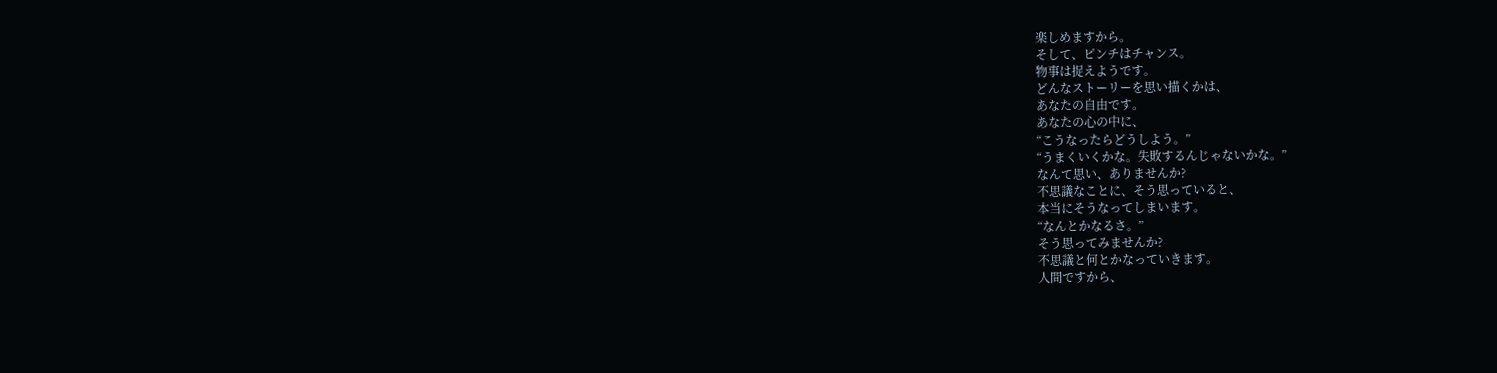楽しめますから。
そして、ピンチはチャンス。
物事は捉えようです。
どんなストーリーを思い描くかは、
あなたの自由です。
あなたの心の中に、
“こうなったらどうしよう。”
“うまくいくかな。失敗するんじゃないかな。”
なんて思い、ありませんか?
不思議なことに、そう思っていると、
本当にそうなってしまいます。
“なんとかなるさ。”
そう思ってみませんか?
不思議と何とかなっていきます。
人間ですから、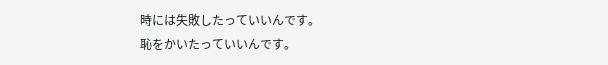時には失敗したっていいんです。
恥をかいたっていいんです。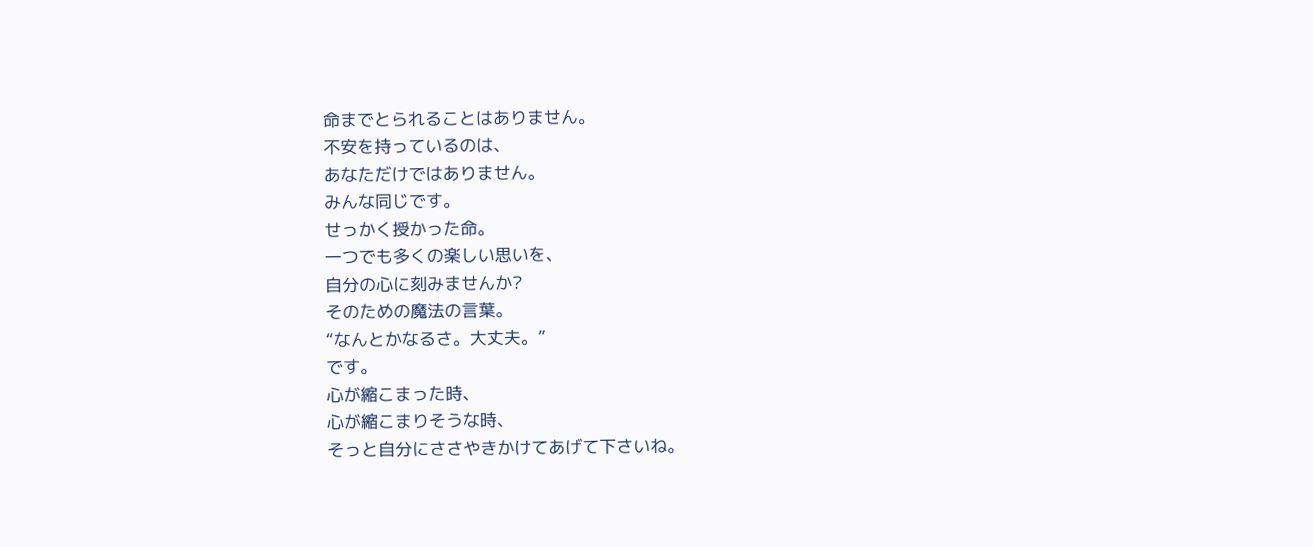命までとられることはありません。
不安を持っているのは、
あなただけではありません。
みんな同じです。
せっかく授かった命。
一つでも多くの楽しい思いを、
自分の心に刻みませんか?
そのための魔法の言葉。
“なんとかなるさ。大丈夫。”
です。
心が縮こまった時、
心が縮こまりそうな時、
そっと自分にささやきかけてあげて下さいね。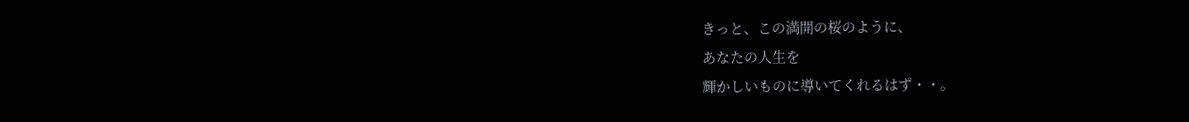きっと、この満開の桜のように、
あなたの人生を
輝かしいものに導いてくれるはず・・。